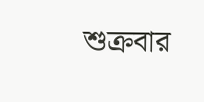শুক্রবার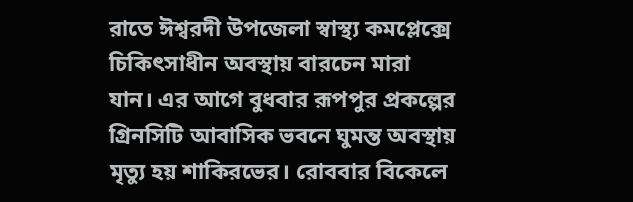রাতে ঈশ্বরদী উপজেলা স্বাস্থ্য কমপ্লেক্সে চিকিৎসাধীন অবস্থায় বারচেন মারা যান। এর আগে বুধবার রূপপুর প্রকল্পের গ্রিনসিটি আবাসিক ভবনে ঘুমন্ত অবস্থায় মৃত্যু হয় শাকিরভের। রোববার বিকেলে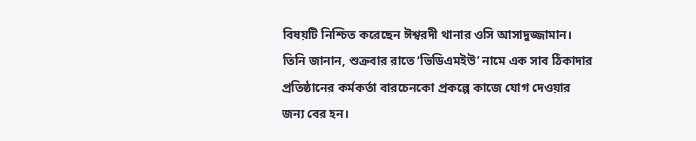বিষয়টি নিশ্চিত করেছেন ঈশ্বরদী থানার ওসি আসাদুজ্জামান।
তিনি জানান, শুক্রবার রাতে ‘ভিডিএমইউ’ নামে এক সাব ঠিকাদার প্রতিষ্ঠানের কর্মকর্তা বারচেনকো প্রকল্পে কাজে যোগ দেওয়ার জন্য বের হন।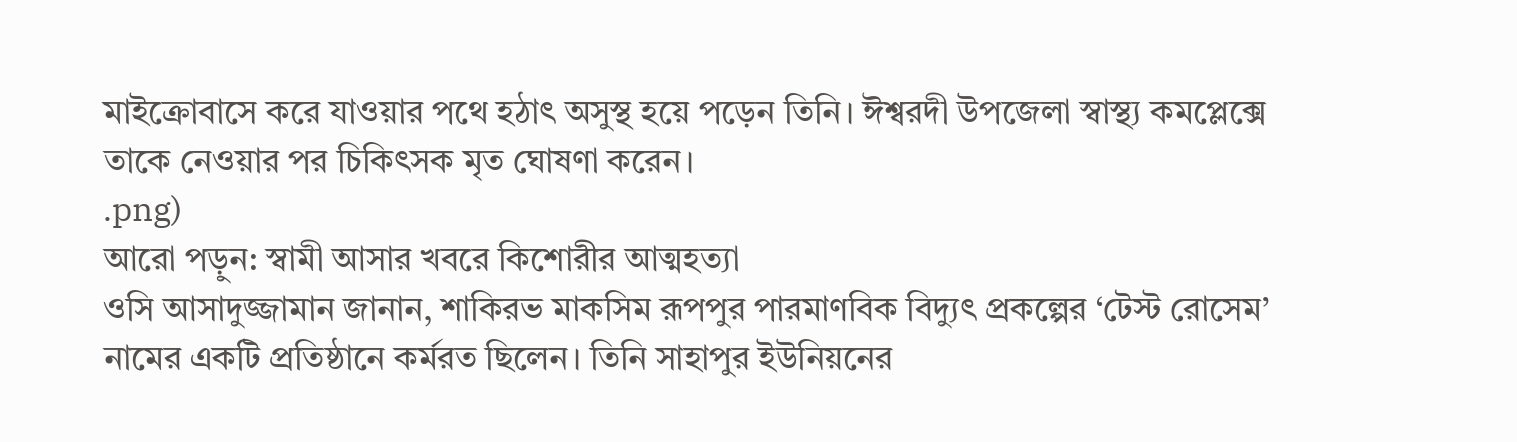মাইক্রোবাসে করে যাওয়ার পথে হঠাৎ অসুস্থ হয়ে পড়েন তিনি। ঈশ্বরদী উপজেলা স্বাস্থ্য কমপ্লেক্সে তাকে নেওয়ার পর চিকিৎসক মৃত ঘোষণা করেন।
.png)
আরো পড়ুন: স্বামী আসার খবরে কিশোরীর আত্মহত্যা
ওসি আসাদুজ্জামান জানান, শাকিরভ মাকসিম রূপপুর পারমাণবিক বিদ্যুৎ প্রকল্পের ‘টেস্ট রোসেম’ নামের একটি প্রতিষ্ঠানে কর্মরত ছিলেন। তিনি সাহাপুর ইউনিয়নের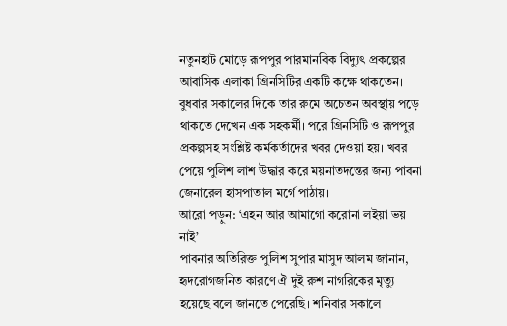নতুনহাট মোড়ে রূপপুর পারমানবিক বিদ্যুৎ প্রকল্পের আবাসিক এলাকা গ্রিনসিটির একটি কক্ষে থাকতেন। বুধবার সকালের দিকে তার রুমে অচেতন অবস্থায় পড়ে থাকতে দেখেন এক সহকর্মী। পরে গ্রিনসিটি ও রূপপুর প্রকল্পসহ সংশ্লিষ্ট কর্মকর্তাদের খবর দেওয়া হয়। খবর পেয়ে পুলিশ লাশ উদ্ধার করে ময়নাতদন্তের জন্য পাবনা জেনারেল হাসপাতাল মর্গে পাঠায়।
আরো পড়ুন: ‘এহন আর আমাগো করোনা লইয়া ভয় নাই’
পাবনার অতিরিক্ত পুলিশ সুপার মাসুদ আলম জানান, হৃদরোগজনিত কারণে ঐ দুই রুশ নাগরিকের মৃত্যু হয়েছে বলে জানতে পেরেছি। শনিবার সকালে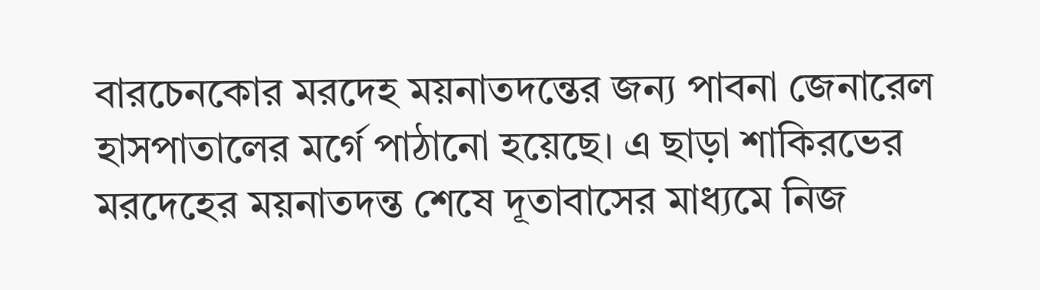বারচেনকোর মরদেহ ময়নাতদন্তের জন্য পাবনা জেনারেল হাসপাতালের মর্গে পাঠানো হয়েছে। এ ছাড়া শাকিরভের মরদেহের ময়নাতদন্ত শেষে দূতাবাসের মাধ্যমে নিজ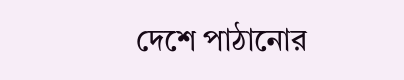দেশে পাঠানোর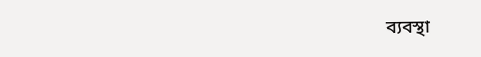ব্যবস্থা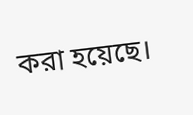করা হয়েছে।